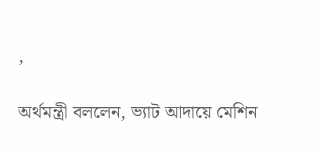,

অর্থমন্ত্রী বললেন, ভ্যাট আদায়ে মেশিন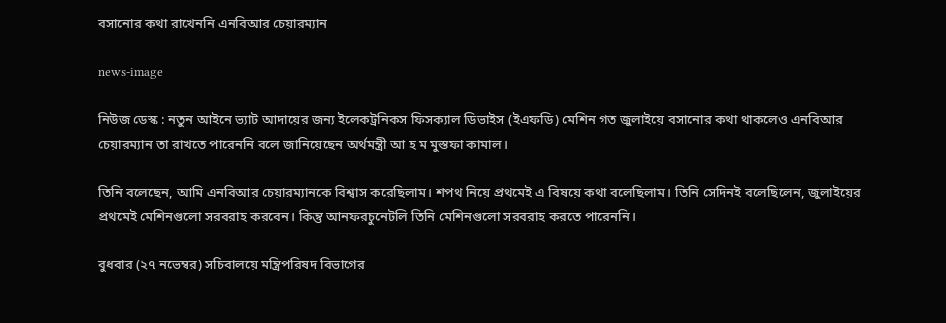বসানোর কথা রাখেননি এনবিআর চেয়ারম্যান

news-image

নিউজ ডেস্ক : নতুন আইনে ভ্যাট আদায়ের জন্য ইলেকট্রনিকস ফিসক্যাল ডিভাইস (ইএফডি) মেশিন গত জুলাইয়ে বসানোর কথা থাকলেও এনবিআর চেয়ারম্যান তা রাখতে পারেননি বলে জানিয়েছেন অর্থমন্ত্রী আ হ ম মুস্তফা কামাল।

তিনি বলেছেন, আমি এনবিআর চেয়ারম্যানকে বিশ্বাস করেছিলাম। শপথ নিয়ে প্রথমেই এ বিষয়ে কথা বলেছিলাম। তিনি সেদিনই বলেছিলেন, জুলাইয়ের প্রথমেই মেশিনগুলো সরবরাহ করবেন। কিন্তু আনফরচুনেটলি তিনি মেশিনগুলো সরবরাহ করতে পারেননি।

বুধবার (২৭ নভেম্বর) সচিবালয়ে মন্ত্রিপরিষদ বিভাগের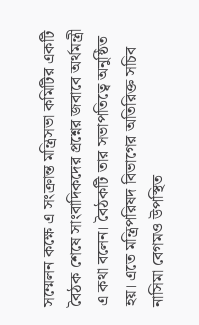সম্মেলন কক্ষে এ সংক্রান্ত মন্ত্রিসভা কমিটির একটি বৈঠক শেষে সাংবাদিকদের প্রশ্নের জবাবে অর্থমন্ত্রী এ কথা বলেন। বৈঠকটি তার সভাপতিত্বে অনুষ্ঠিত হয়। এতে মন্ত্রিপরিষদ বিভাগের অতিরিক্ত সচিব নাসিমা বেগমও উপস্থিত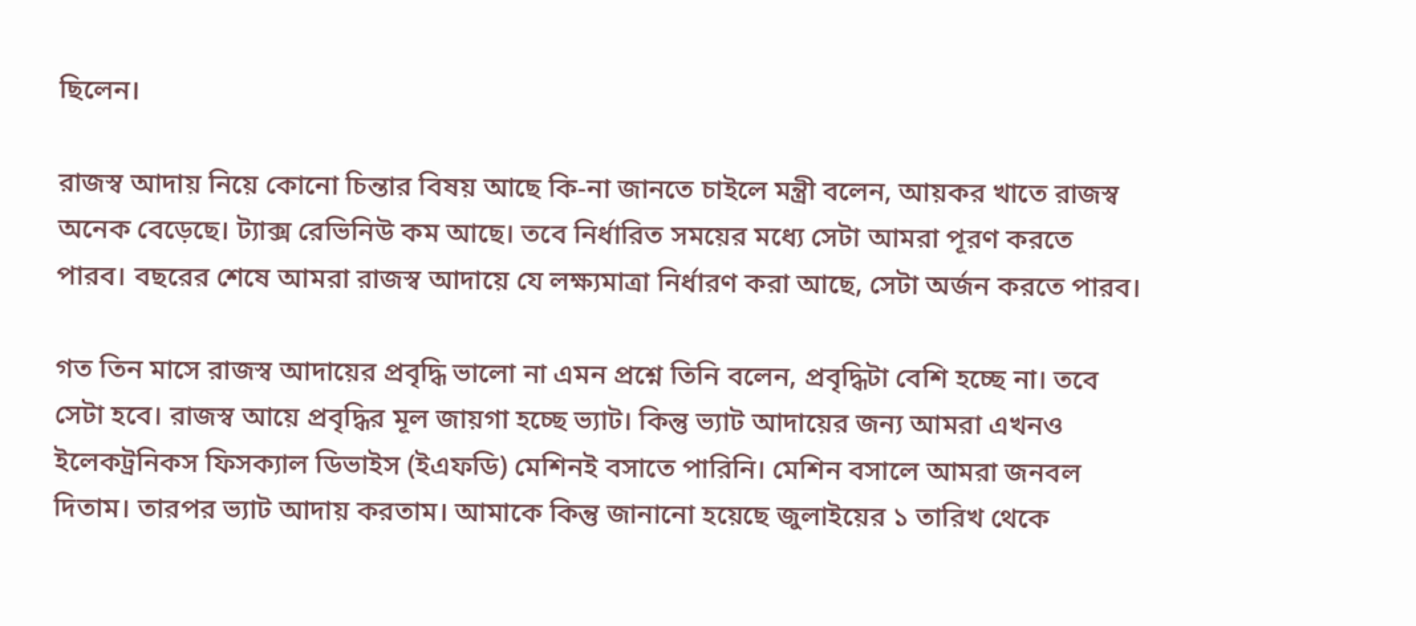ছিলেন।

রাজস্ব আদায় নিয়ে কোনো চিন্তার বিষয় আছে কি-না জানতে চাইলে মন্ত্রী বলেন, আয়কর খাতে রাজস্ব অনেক বেড়েছে। ট্যাক্স রেভিনিউ কম আছে। তবে নির্ধারিত সময়ের মধ্যে সেটা আমরা পূরণ করতে পারব। বছরের শেষে আমরা রাজস্ব আদায়ে যে লক্ষ্যমাত্রা নির্ধারণ করা আছে, সেটা অর্জন করতে পারব।

গত তিন মাসে রাজস্ব আদায়ের প্রবৃদ্ধি ভালো না এমন প্রশ্নে তিনি বলেন, প্রবৃদ্ধিটা বেশি হচ্ছে না। তবে সেটা হবে। রাজস্ব আয়ে প্রবৃদ্ধির মূল জায়গা হচ্ছে ভ্যাট। কিন্তু ভ্যাট আদায়ের জন্য আমরা এখনও ইলেকট্রনিকস ফিসক্যাল ডিভাইস (ইএফডি) মেশিনই বসাতে পারিনি। মেশিন বসালে আমরা জনবল দিতাম। তারপর ভ্যাট আদায় করতাম। আমাকে কিন্তু জানানো হয়েছে জুলাইয়ের ১ তারিখ থেকে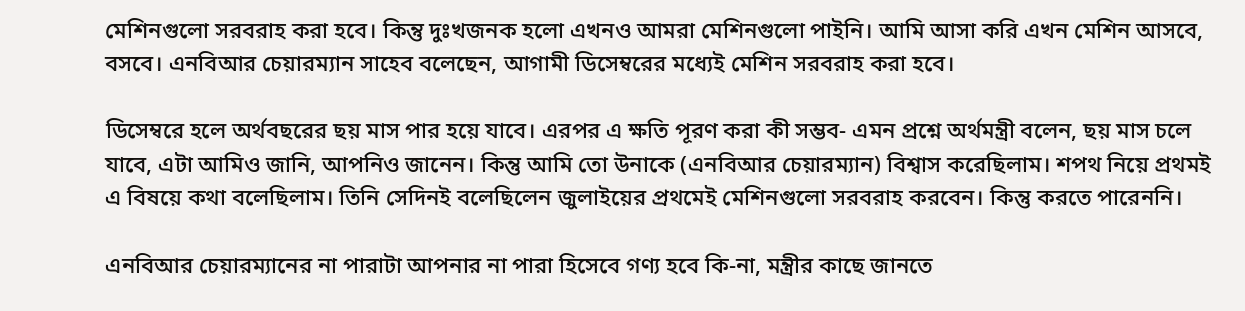মেশিনগুলো সরবরাহ করা হবে। কিন্তু দুঃখজনক হলো এখনও আমরা মেশিনগুলো পাইনি। আমি আসা করি এখন মেশিন আসবে, বসবে। এনবিআর চেয়ারম্যান সাহেব বলেছেন, আগামী ডিসেম্বরের মধ্যেই মেশিন সরবরাহ করা হবে।

ডিসেম্বরে হলে অর্থবছরের ছয় মাস পার হয়ে যাবে। এরপর এ ক্ষতি পূরণ করা কী সম্ভব- এমন প্রশ্নে অর্থমন্ত্রী বলেন, ছয় মাস চলে যাবে, এটা আমিও জানি, আপনিও জানেন। কিন্তু আমি তো উনাকে (এনবিআর চেয়ারম্যান) বিশ্বাস করেছিলাম। শপথ নিয়ে প্রথমই এ বিষয়ে কথা বলেছিলাম। তিনি সেদিনই বলেছিলেন জুলাইয়ের প্রথমেই মেশিনগুলো সরবরাহ করবেন। কিন্তু করতে পারেননি।

এনবিআর চেয়ারম্যানের না পারাটা আপনার না পারা হিসেবে গণ্য হবে কি-না, মন্ত্রীর কাছে জানতে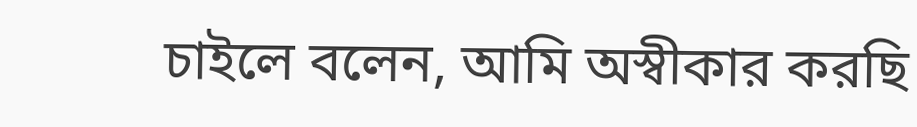চাইলে বলেন, আমি অস্বীকার করছি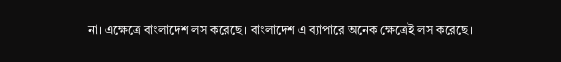না। এক্ষেত্রে বাংলাদেশ লস করেছে। বাংলাদেশ এ ব্যাপারে অনেক ক্ষেত্রেই লস করেছে।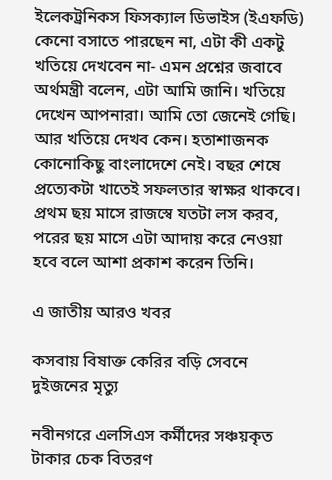ইলেকট্রনিকস ফিসক্যাল ডিভাইস (ইএফডি) কেনো বসাতে পারছেন না, এটা কী একটু খতিয়ে দেখবেন না- এমন প্রশ্নের জবাবে অর্থমন্ত্রী বলেন, এটা আমি জানি। খতিয়ে দেখেন আপনারা। আমি তো জেনেই গেছি। আর খতিয়ে দেখব কেন। হতাশাজনক কোনোকিছু বাংলাদেশে নেই। বছর শেষে প্রত্যেকটা খাতেই সফলতার স্বাক্ষর থাকবে। প্রথম ছয় মাসে রাজস্বে যতটা লস করব, পরের ছয় মাসে এটা আদায় করে নেওয়া হবে বলে আশা প্রকাশ করেন তিনি।

এ জাতীয় আরও খবর

কসবায় বিষাক্ত কেরির বড়ি সেবনে দুইজনের মৃত্যু

নবীনগরে এলসিএস কর্মীদের সঞ্চয়কৃত টাকার চেক বিতরণ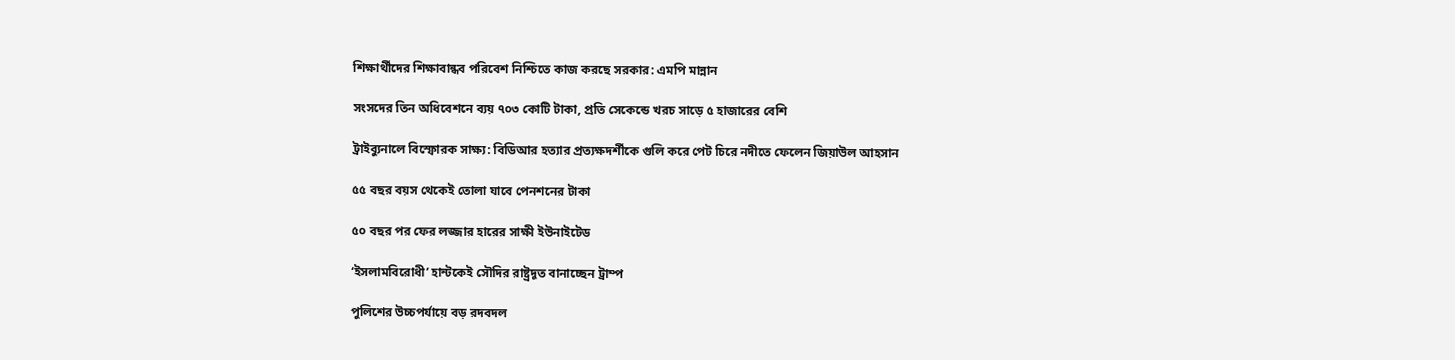শিক্ষার্থীদের শিক্ষাবান্ধব পরিবেশ নিশ্চিতে কাজ করছে সরকার: এমপি মান্নান

সংসদের তিন অধিবেশনে ব্যয় ৭০৩ কোটি টাকা, প্রতি সেকেন্ডে খরচ সাড়ে ৫ হাজারের বেশি

ট্রাইব্যুনালে বিস্ফোরক সাক্ষ্য: বিডিআর হত্যার প্রত্যক্ষদর্শীকে গুলি করে পেট চিরে নদীতে ফেলেন জিয়াউল আহসান

৫৫ বছর বয়স থেকেই তোলা যাবে পেনশনের টাকা

৫০ বছর পর ফের লজ্জার হারের সাক্ষী ইউনাইটেড

‘ইসলামবিরোধী’ হান্টকেই সৌদির রাষ্ট্রদূত বানাচ্ছেন ট্রাম্প

পুলিশের উচ্চপর্যায়ে বড় রদবদল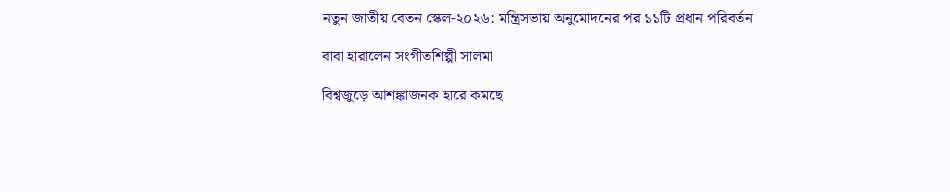নতুন জাতীয় বেতন স্কেল-২০২৬: মন্ত্রিসভায় অনুমোদনের পর ১১টি প্রধান পরিবর্তন

বাবা হারালেন সংগীতশিল্পী সালমা

বিশ্বজুড়ে আশঙ্কাজনক হারে কমছে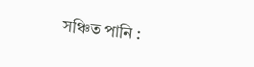সঞ্চিত পানি :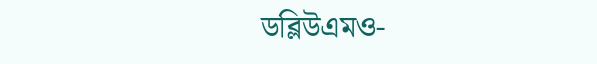ডব্লিউএমও-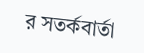র সতর্কবার্তা